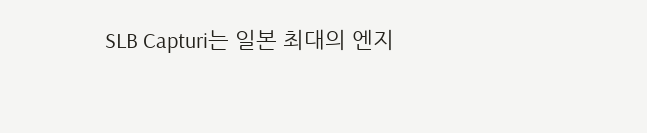SLB Capturi는 일본 최대의 엔지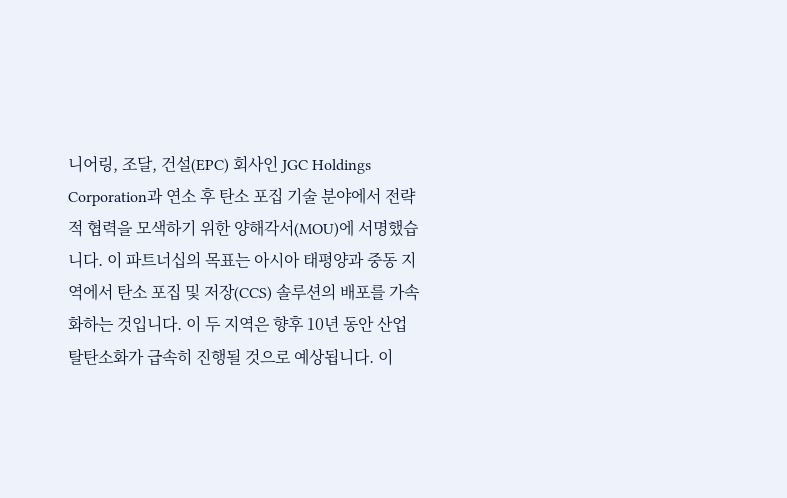니어링, 조달, 건설(EPC) 회사인 JGC Holdings Corporation과 연소 후 탄소 포집 기술 분야에서 전략적 협력을 모색하기 위한 양해각서(MOU)에 서명했습니다. 이 파트너십의 목표는 아시아 태평양과 중동 지역에서 탄소 포집 및 저장(CCS) 솔루션의 배포를 가속화하는 것입니다. 이 두 지역은 향후 10년 동안 산업 탈탄소화가 급속히 진행될 것으로 예상됩니다. 이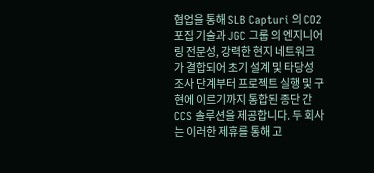협업을 통해 SLB Capturi 의 CO2 포집 기술과 JGC 그룹 의 엔지니어링 전문성, 강력한 현지 네트워크가 결합되어 초기 설계 및 타당성 조사 단계부터 프로젝트 실행 및 구현에 이르기까지 통합된 종단 간 CCS 솔루션을 제공합니다. 두 회사는 이러한 제휴를 통해 고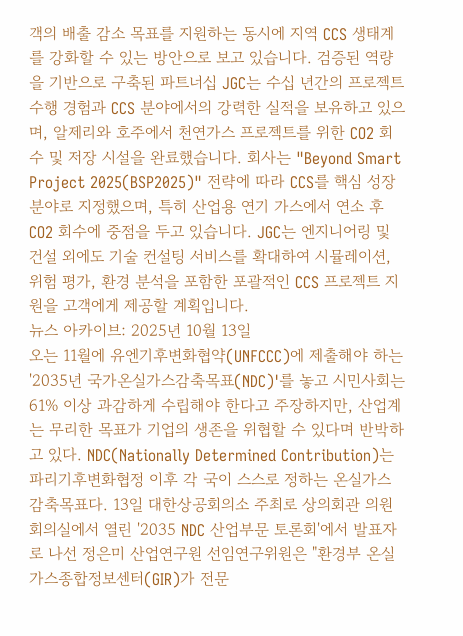객의 배출 감소 목표를 지원하는 동시에 지역 CCS 생태계를 강화할 수 있는 방안으로 보고 있습니다. 검증된 역량을 기반으로 구축된 파트너십 JGC는 수십 년간의 프로젝트 수행 경험과 CCS 분야에서의 강력한 실적을 보유하고 있으며, 알제리와 호주에서 천연가스 프로젝트를 위한 CO2 회수 및 저장 시설을 완료했습니다. 회사는 "Beyond Smart Project 2025(BSP2025)" 전략에 따라 CCS를 핵심 성장 분야로 지정했으며, 특히 산업용 연기 가스에서 연소 후 CO2 회수에 중점을 두고 있습니다. JGC는 엔지니어링 및 건설 외에도 기술 컨설팅 서비스를 확대하여 시뮬레이션, 위험 평가, 환경 분석을 포함한 포괄적인 CCS 프로젝트 지원을 고객에게 제공할 계획입니다.
뉴스 아카이브: 2025년 10월 13일
오는 11월에 유엔기후변화협약(UNFCCC)에 제출해야 하는 '2035년 국가온실가스감축목표(NDC)'를 놓고 시민사회는 61% 이상 과감하게 수립해야 한다고 주장하지만, 산업계는 무리한 목표가 기업의 생존을 위협할 수 있다며 반박하고 있다. NDC(Nationally Determined Contribution)는 파리기후변화협정 이후 각 국이 스스로 정하는 온실가스 감축목표다. 13일 대한상공회의소 주최로 상의회관 의원회의실에서 열린 '2035 NDC 산업부문 토론회'에서 발표자로 나선 정은미 산업연구원 선임연구위원은 "환경부 온실가스종합정보센터(GIR)가 전문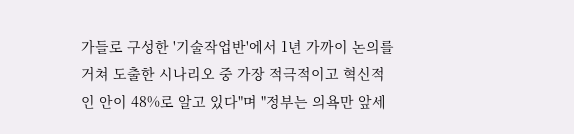가들로 구성한 '기술작업반'에서 1년 가까이 논의를 거쳐 도출한 시나리오 중 가장 적극적이고 혁신적인 안이 48%로 알고 있다"며 "정부는 의욕만 앞세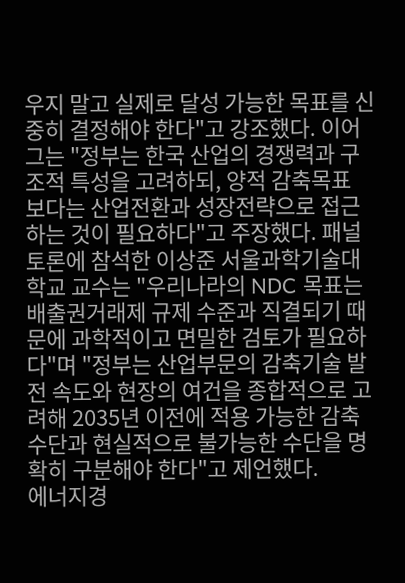우지 말고 실제로 달성 가능한 목표를 신중히 결정해야 한다"고 강조했다. 이어 그는 "정부는 한국 산업의 경쟁력과 구조적 특성을 고려하되, 양적 감축목표 보다는 산업전환과 성장전략으로 접근하는 것이 필요하다"고 주장했다. 패널토론에 참석한 이상준 서울과학기술대학교 교수는 "우리나라의 NDC 목표는 배출권거래제 규제 수준과 직결되기 때문에 과학적이고 면밀한 검토가 필요하다"며 "정부는 산업부문의 감축기술 발전 속도와 현장의 여건을 종합적으로 고려해 2035년 이전에 적용 가능한 감축수단과 현실적으로 불가능한 수단을 명확히 구분해야 한다"고 제언했다.
에너지경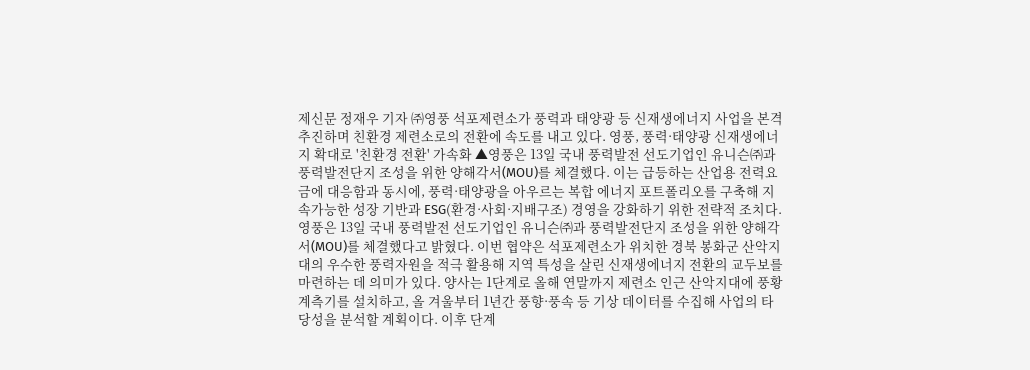제신문 정재우 기자 ㈜영풍 석포제련소가 풍력과 태양광 등 신재생에너지 사업을 본격 추진하며 친환경 제련소로의 전환에 속도를 내고 있다. 영풍, 풍력·태양광 신재생에너지 확대로 '친환경 전환' 가속화 ▲영풍은 13일 국내 풍력발전 선도기업인 유니슨㈜과 풍력발전단지 조성을 위한 양해각서(MOU)를 체결했다. 이는 급등하는 산업용 전력요금에 대응함과 동시에, 풍력·태양광을 아우르는 복합 에너지 포트폴리오를 구축해 지속가능한 성장 기반과 ESG(환경·사회·지배구조) 경영을 강화하기 위한 전략적 조치다. 영풍은 13일 국내 풍력발전 선도기업인 유니슨㈜과 풍력발전단지 조성을 위한 양해각서(MOU)를 체결했다고 밝혔다. 이번 협약은 석포제련소가 위치한 경북 봉화군 산악지대의 우수한 풍력자원을 적극 활용해 지역 특성을 살린 신재생에너지 전환의 교두보를 마련하는 데 의미가 있다. 양사는 1단계로 올해 연말까지 제련소 인근 산악지대에 풍황계측기를 설치하고, 올 겨울부터 1년간 풍향·풍속 등 기상 데이터를 수집해 사업의 타당성을 분석할 계획이다. 이후 단계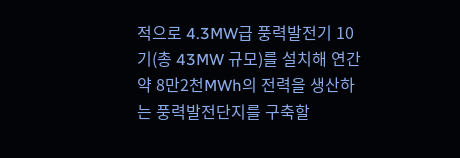적으로 4.3MW급 풍력발전기 10기(총 43MW 규모)를 설치해 연간 약 8만2천MWh의 전력을 생산하는 풍력발전단지를 구축할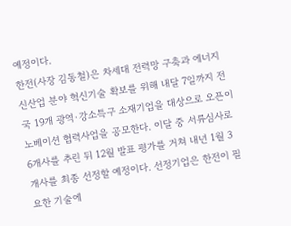예정이다.
한전(사장 김동철)은 차세대 전력망 구축과 에너지 신산업 분야 혁신기술 확보를 위해 내달 7일까지 전국 19개 광역·강소특구 소재기업을 대상으로 오픈이노베이션 협력사업을 공모한다. 이달 중 서류심사로 6개사를 추린 뒤 12월 발표 평가를 거쳐 내년 1월 3개사를 최종 선정할 예정이다. 선정기업은 한전이 필요한 기술에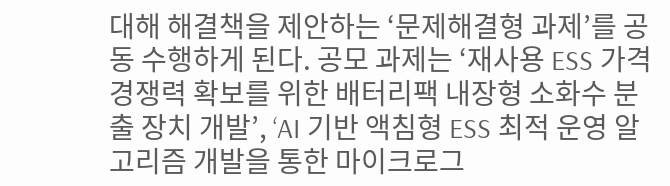대해 해결책을 제안하는 ‘문제해결형 과제’를 공동 수행하게 된다. 공모 과제는 ‘재사용 ESS 가격 경쟁력 확보를 위한 배터리팩 내장형 소화수 분출 장치 개발’, ‘AI 기반 액침형 ESS 최적 운영 알고리즘 개발을 통한 마이크로그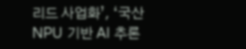리드 사업화’, ‘국산 NPU 기반 AI 추론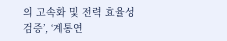의 고속화 및 전력 효율성 검증’, ‘계통연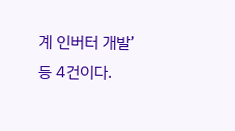계 인버터 개발’ 등 4건이다.